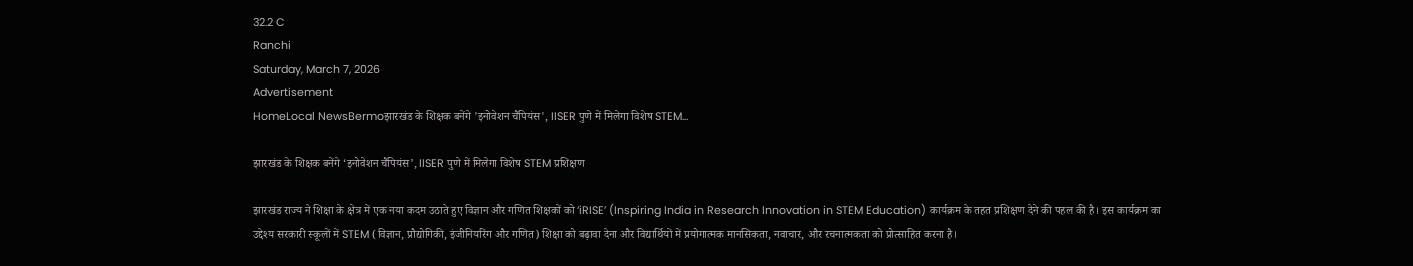32.2 C
Ranchi
Saturday, March 7, 2026
Advertisement
HomeLocal NewsBermoझारखंड के शिक्षक बनेंगे 'इनोवेशन चैंपियंस', IISER पुणे में मिलेगा विशेष STEM...

झारखंड के शिक्षक बनेंगे ‘इनोवेशन चैंपियंस’, IISER पुणे में मिलेगा विशेष STEM प्रशिक्षण

झारखंड राज्य ने शिक्षा के क्षेत्र में एक नया कदम उठाते हुए विज्ञान और गणित शिक्षकों को ‘iRISE’ (Inspiring India in Research Innovation in STEM Education) कार्यक्रम के तहत प्रशिक्षण देने की पहल की है। इस कार्यक्रम का उद्देश्य सरकारी स्कूलों में STEM (विज्ञान, प्रौद्योगिकी, इंजीनियरिंग और गणित) शिक्षा को बढ़ावा देना और विद्यार्थियों में प्रयोगात्मक मानसिकता, नवाचार, और रचनात्मकता को प्रोत्साहित करना है।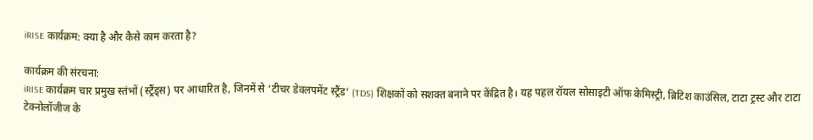iRISE कार्यक्रम: क्या है और कैसे काम करता है?

कार्यक्रम की संरचना:
iRISE कार्यक्रम चार प्रमुख स्तंभों (स्ट्रैंड्स) पर आधारित है, जिनमें से ‘टीचर डेवलपमेंट स्ट्रैंड’ (TDS) शिक्षकों को सशक्त बनाने पर केंद्रित है। यह पहल रॉयल सोसाइटी ऑफ केमिस्ट्री, ब्रिटिश काउंसिल, टाटा ट्रस्ट और टाटा टेक्नोलॉजीज के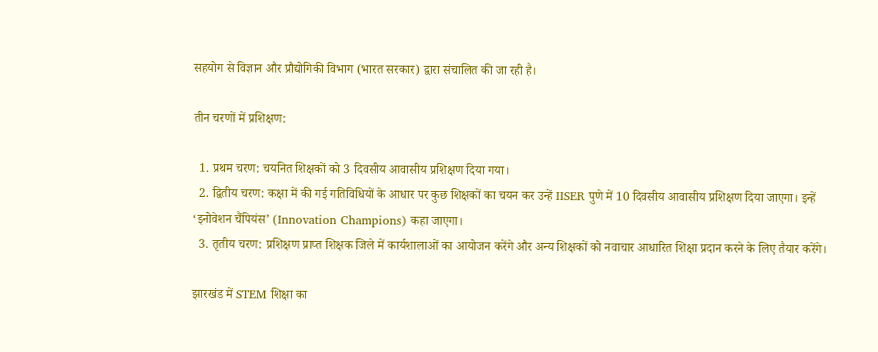सहयोग से विज्ञान और प्रौद्योगिकी विभाग (भारत सरकार) द्वारा संचालित की जा रही है।

तीन चरणों में प्रशिक्षण:

  1. प्रथम चरण: चयनित शिक्षकों को 3 दिवसीय आवासीय प्रशिक्षण दिया गया।
  2. द्वितीय चरण: कक्षा में की गई गतिविधियों के आधार पर कुछ शिक्षकों का चयन कर उन्हें IISER पुणे में 10 दिवसीय आवासीय प्रशिक्षण दिया जाएगा। इन्हें ‘इनोवेशन चैंपियंस’ (Innovation Champions) कहा जाएगा।
  3. तृतीय चरण: प्रशिक्षण प्राप्त शिक्षक जिले में कार्यशालाओं का आयोजन करेंगे और अन्य शिक्षकों को नवाचार आधारित शिक्षा प्रदान करने के लिए तैयार करेंगे।

झारखंड में STEM शिक्षा का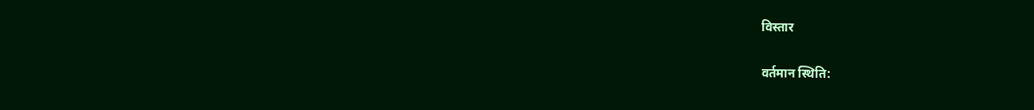विस्तार

वर्तमान स्थिति: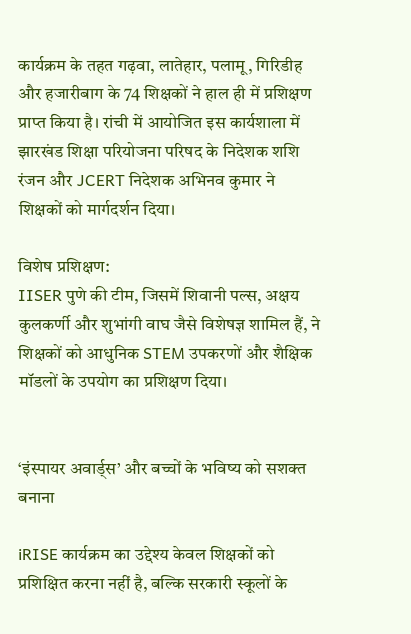कार्यक्रम के तहत गढ़वा, लातेहार, पलामू, गिरिडीह और हजारीबाग के 74 शिक्षकों ने हाल ही में प्रशिक्षण प्राप्त किया है। रांची में आयोजित इस कार्यशाला में झारखंड शिक्षा परियोजना परिषद के निदेशक शशि रंजन और JCERT निदेशक अभिनव कुमार ने शिक्षकों को मार्गदर्शन दिया।

विशेष प्रशिक्षण:
IISER पुणे की टीम, जिसमें शिवानी पल्स, अक्षय कुलकर्णी और शुभांगी वाघ जैसे विशेषज्ञ शामिल हैं, ने शिक्षकों को आधुनिक STEM उपकरणों और शैक्षिक मॉडलों के उपयोग का प्रशिक्षण दिया।


‘इंस्पायर अवार्ड्स’ और बच्चों के भविष्य को सशक्त बनाना

iRISE कार्यक्रम का उद्देश्य केवल शिक्षकों को प्रशिक्षित करना नहीं है, बल्कि सरकारी स्कूलों के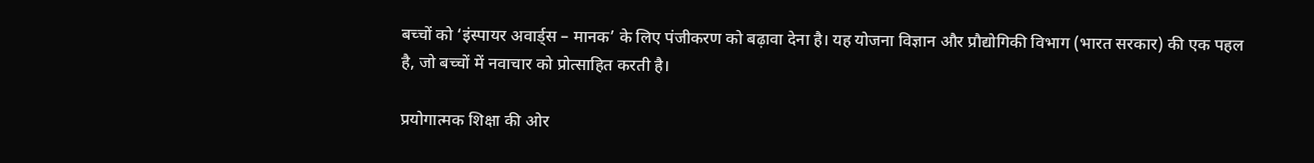बच्चों को ‘इंस्पायर अवार्ड्स – मानक’ के लिए पंजीकरण को बढ़ावा देना है। यह योजना विज्ञान और प्रौद्योगिकी विभाग (भारत सरकार) की एक पहल है, जो बच्चों में नवाचार को प्रोत्साहित करती है।

प्रयोगात्मक शिक्षा की ओर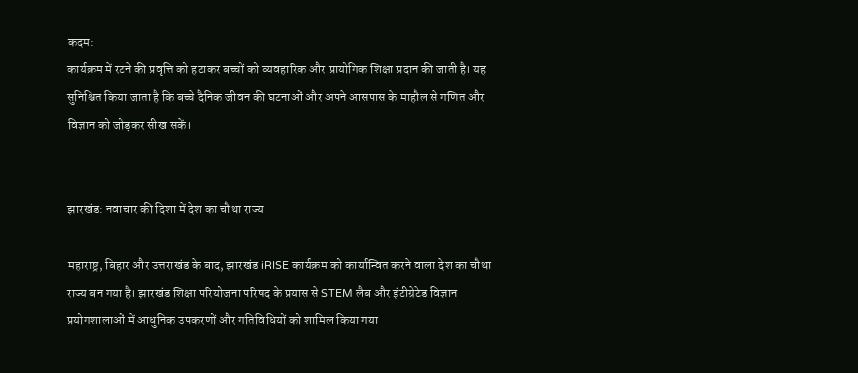कदम:
कार्यक्रम में रटने की प्रवृत्ति को हटाकर बच्चों को व्यवहारिक और प्रायोगिक शिक्षा प्रदान की जाती है। यह सुनिश्चित किया जाता है कि बच्चे दैनिक जीवन की घटनाओं और अपने आसपास के माहौल से गणित और विज्ञान को जोड़कर सीख सकें।


झारखंड: नवाचार की दिशा में देश का चौथा राज्य

महाराष्ट्र, बिहार और उत्तराखंड के बाद, झारखंड iRISE कार्यक्रम को कार्यान्वित करने वाला देश का चौथा राज्य बन गया है। झारखंड शिक्षा परियोजना परिषद के प्रयास से STEM लैब और इंटीग्रेटेड विज्ञान प्रयोगशालाओं में आधुनिक उपकरणों और गतिविधियों को शामिल किया गया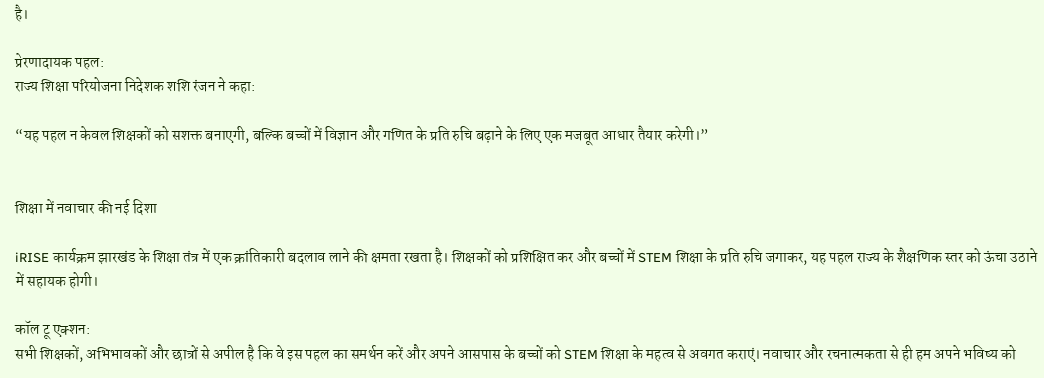है।

प्रेरणादायक पहल:
राज्य शिक्षा परियोजना निदेशक शशि रंजन ने कहा:

“यह पहल न केवल शिक्षकों को सशक्त बनाएगी, बल्कि बच्चों में विज्ञान और गणित के प्रति रुचि बढ़ाने के लिए एक मजबूत आधार तैयार करेगी।”


शिक्षा में नवाचार की नई दिशा

iRISE कार्यक्रम झारखंड के शिक्षा तंत्र में एक क्रांतिकारी बदलाव लाने की क्षमता रखता है। शिक्षकों को प्रशिक्षित कर और बच्चों में STEM शिक्षा के प्रति रुचि जगाकर, यह पहल राज्य के शैक्षणिक स्तर को ऊंचा उठाने में सहायक होगी।

कॉल टू एक्शन:
सभी शिक्षकों, अभिभावकों और छात्रों से अपील है कि वे इस पहल का समर्थन करें और अपने आसपास के बच्चों को STEM शिक्षा के महत्व से अवगत कराएं। नवाचार और रचनात्मकता से ही हम अपने भविष्य को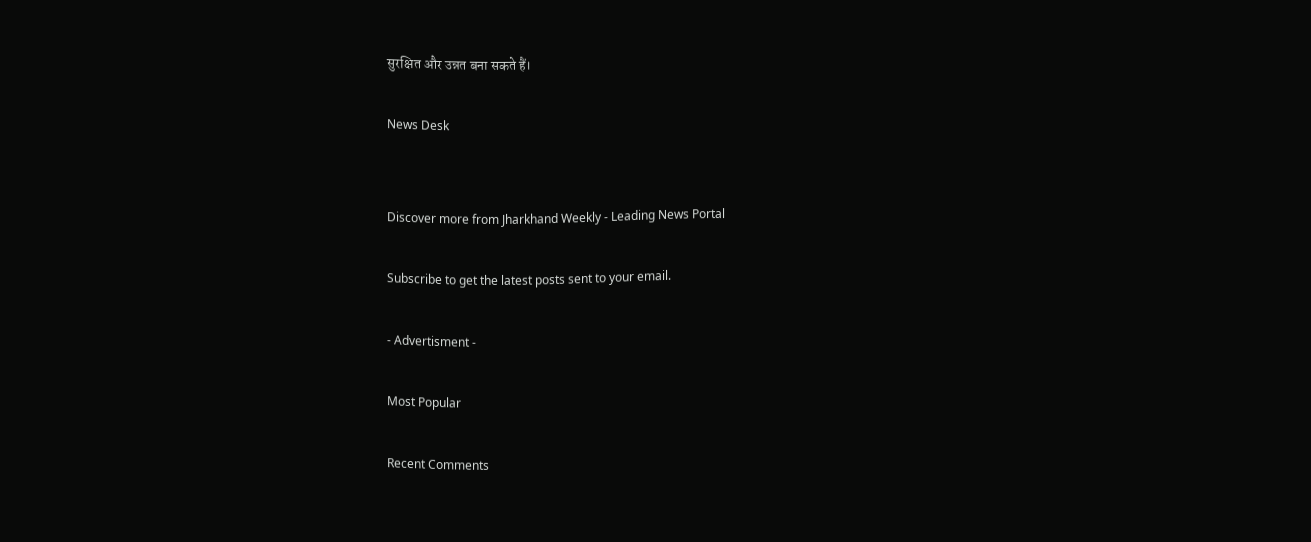सुरक्षित और उन्नत बना सकते हैं।

News Desk


Discover more from Jharkhand Weekly - Leading News Portal

Subscribe to get the latest posts sent to your email.

- Advertisment -

Most Popular

Recent Comments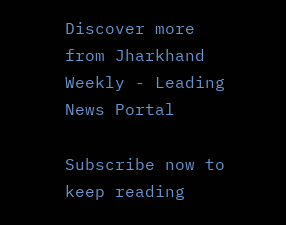Discover more from Jharkhand Weekly - Leading News Portal

Subscribe now to keep reading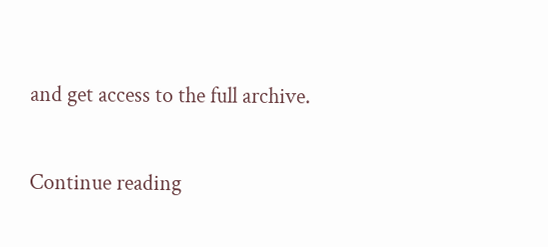and get access to the full archive.

Continue reading